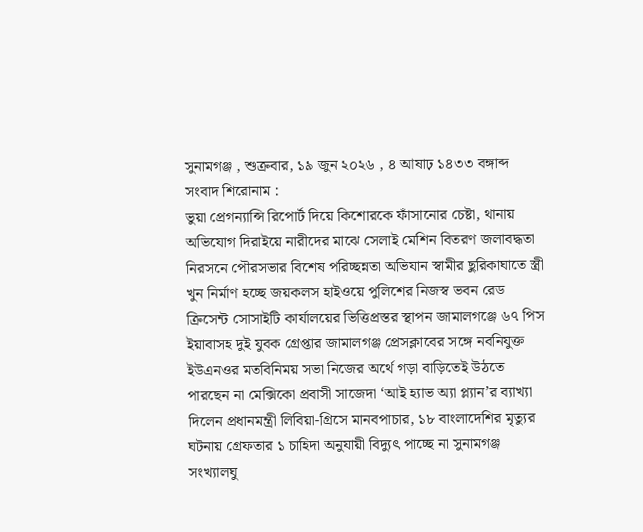সুনামগঞ্জ , শুক্রবার, ১৯ জুন ২০২৬ , ৪ আষাঢ় ১৪৩৩ বঙ্গাব্দ
সংবাদ শিরোনাম :
ভুয়া প্রেগন্যান্সি রিপোর্ট দিয়ে কিশোরকে ফাঁসানোর চেষ্টা, থানায় অভিযোগ দিরাইয়ে নারীদের মাঝে সেলাই মেশিন বিতরণ জলাবদ্ধতা নিরসনে পৌরসভার বিশেষ পরিচ্ছন্নতা অভিযান স্বামীর ছুরিকাঘাতে স্ত্রী খুন নির্মাণ হচ্ছে জয়কলস হাইওয়ে পুলিশের নিজস্ব ভবন রেড ক্রিসেন্ট সোসাইটি কার্যালয়ের ভিত্তিপ্রস্তর স্থাপন জামালগঞ্জে ৬৭ পিস ইয়াবাসহ দুই যুবক গ্রেপ্তার জামালগঞ্জ প্রেসক্লাবের সঙ্গে নবনিযুক্ত ইউএনওর মতবিনিময় সভা নিজের অর্থে গড়া বাড়িতেই উঠতে পারছেন না মেক্সিকো প্রবাসী সাজেদা ‘আই হ্যাভ অ্যা প্ল্যান’র ব্যাখ্যা দিলেন প্রধানমন্ত্রী লিবিয়া-গ্রিসে মানবপাচার, ১৮ বাংলাদেশির মৃত্যুর ঘটনায় গ্রেফতার ১ চাহিদা অনুযায়ী বিদ্যুৎ পাচ্ছে না সুনামগঞ্জ সংখ্যালঘু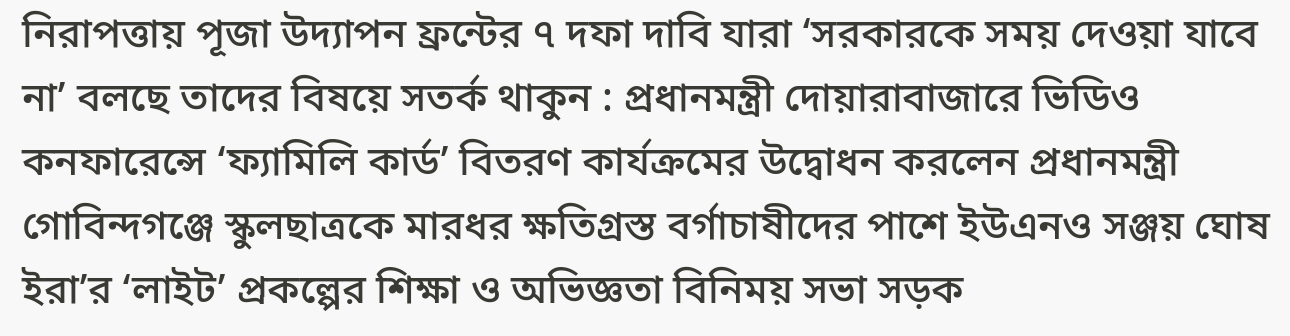নিরাপত্তায় পূজা উদ্যাপন ফ্রন্টের ৭ দফা দাবি যারা ‘সরকারকে সময় দেওয়া যাবে না’ বলছে তাদের বিষয়ে সতর্ক থাকুন : প্রধানমন্ত্রী দোয়ারাবাজারে ভিডিও কনফারেন্সে ‘ফ্যামিলি কার্ড’ বিতরণ কার্যক্রমের উদ্বোধন করলেন প্রধানমন্ত্রী গোবিন্দগঞ্জে স্কুলছাত্রকে মারধর ক্ষতিগ্রস্ত বর্গাচাষীদের পাশে ইউএনও সঞ্জয় ঘোষ ইরা’র ‘লাইট’ প্রকল্পের শিক্ষা ও অভিজ্ঞতা বিনিময় সভা সড়ক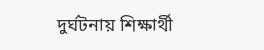দুর্ঘটনায় শিক্ষার্থী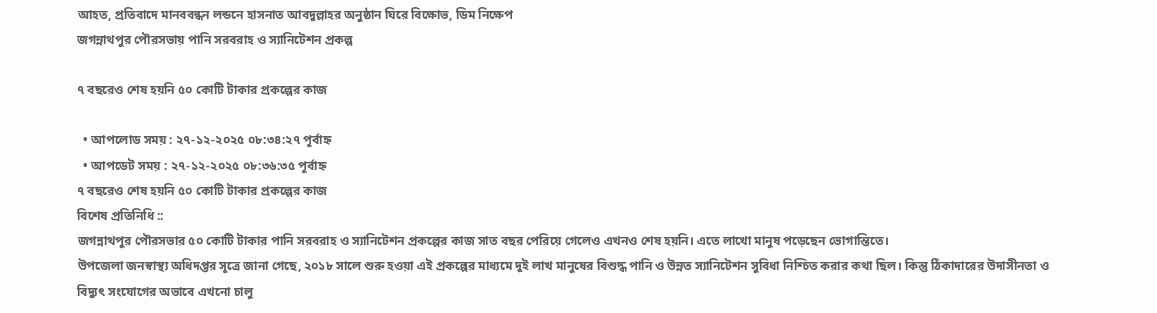আহত, প্রতিবাদে মানববন্ধন লন্ডনে হাসনাত আবদুল্লাহর অনুষ্ঠান ঘিরে বিক্ষোভ, ডিম নিক্ষেপ
জগন্নাথপুর পৌরসভায় পানি সরবরাহ ও স্যানিটেশন প্রকল্প

৭ বছরেও শেষ হয়নি ৫০ কোটি টাকার প্রকল্পের কাজ

  • আপলোড সময় : ২৭-১২-২০২৫ ০৮:৩৪:২৭ পূর্বাহ্ন
  • আপডেট সময় : ২৭-১২-২০২৫ ০৮:৩৬:৩৫ পূর্বাহ্ন
৭ বছরেও শেষ হয়নি ৫০ কোটি টাকার প্রকল্পের কাজ
বিশেষ প্রতিনিধি ::
জগন্নাথপুর পৌরসভার ৫০ কোটি টাকার পানি সরবরাহ ও স্যানিটেশন প্রকল্পের কাজ সাত বছর পেরিয়ে গেলেও এখনও শেষ হয়নি। এতে লাখো মানুষ পড়েছেন ভোগান্তিতে।
উপজেলা জনস্বাস্থ্য অধিদপ্তর সূত্রে জানা গেছে, ২০১৮ সালে শুরু হওয়া এই প্রকল্পের মাধ্যমে দুই লাখ মানুষের বিশুদ্ধ পানি ও উন্নত স্যানিটেশন সুবিধা নিশ্চিত করার কথা ছিল। কিন্তু ঠিকাদারের উদাসীনতা ও বিদ্যুৎ সংযোগের অভাবে এখনো চালু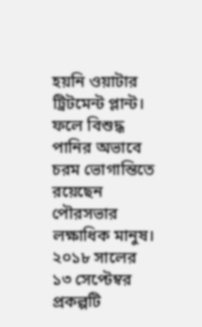হয়নি ওয়াটার ট্রিটমেন্ট প্লান্ট। ফলে বিশুদ্ধ পানির অভাবে চরম ভোগান্তিতে রয়েছেন পৌরসভার লক্ষাধিক মানুষ।
২০১৮ সালের ১৩ সেপ্টেম্বর প্রকল্পটি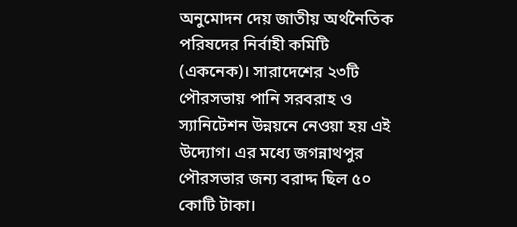অনুমোদন দেয় জাতীয় অর্থনৈতিক পরিষদের নির্বাহী কমিটি (একনেক)। সারাদেশের ২৩টি পৌরসভায় পানি সরবরাহ ও স্যানিটেশন উন্নয়নে নেওয়া হয় এই উদ্যোগ। এর মধ্যে জগন্নাথপুর পৌরসভার জন্য বরাদ্দ ছিল ৫০ কোটি টাকা।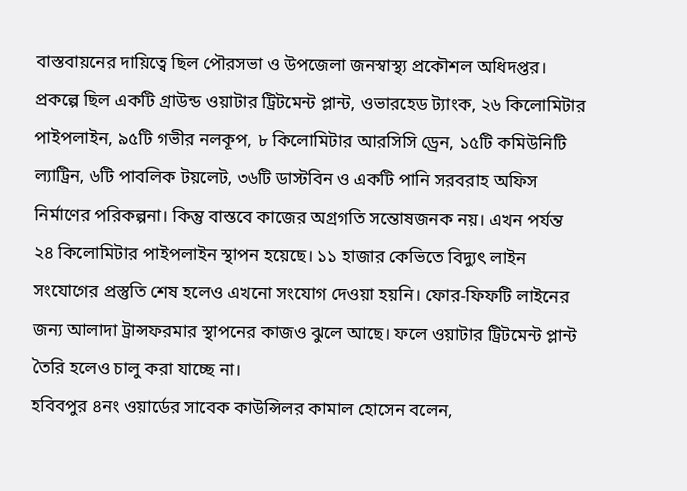বাস্তবায়নের দায়িত্বে ছিল পৌরসভা ও উপজেলা জনস্বাস্থ্য প্রকৌশল অধিদপ্তর। প্রকল্পে ছিল একটি গ্রাউন্ড ওয়াটার ট্রিটমেন্ট প্লান্ট, ওভারহেড ট্যাংক, ২৬ কিলোমিটার পাইপলাইন, ৯৫টি গভীর নলকূপ, ৮ কিলোমিটার আরসিসি ড্রেন, ১৫টি কমিউনিটি ল্যাট্রিন, ৬টি পাবলিক টয়লেট, ৩৬টি ডাস্টবিন ও একটি পানি সরবরাহ অফিস নির্মাণের পরিকল্পনা। কিন্তু বাস্তবে কাজের অগ্রগতি সন্তোষজনক নয়। এখন পর্যন্ত ২৪ কিলোমিটার পাইপলাইন স্থাপন হয়েছে। ১১ হাজার কেভিতে বিদ্যুৎ লাইন সংযোগের প্রস্তুতি শেষ হলেও এখনো সংযোগ দেওয়া হয়নি। ফোর-ফিফটি লাইনের জন্য আলাদা ট্রান্সফরমার স্থাপনের কাজও ঝুলে আছে। ফলে ওয়াটার ট্রিটমেন্ট প্লান্ট তৈরি হলেও চালু করা যাচ্ছে না।
হবিবপুর ৪নং ওয়ার্ডের সাবেক কাউন্সিলর কামাল হোসেন বলেন,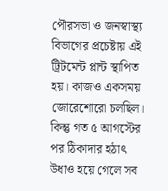পৌরসভা ও জনস্বাস্থ্য বিভাগের প্রচেষ্টায় এই ট্রিটমেন্ট প্লান্ট স্থাপিত হয়। কাজও একসময় জোরেশোরো চলছিল। কিন্তু গত ৫ আগস্টের পর ঠিকাদার হঠাৎ উধাও হয়ে গেলে সব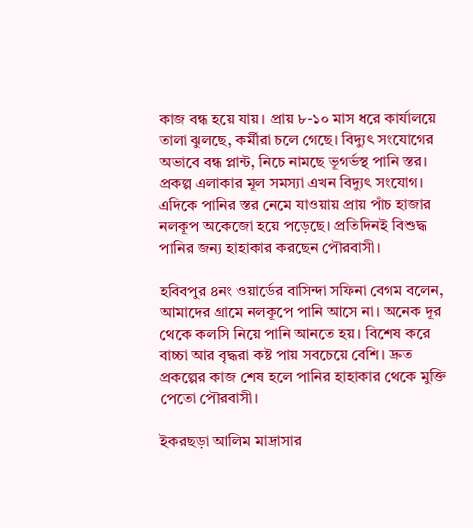কাজ বন্ধ হয়ে যায়। প্রায় ৮-১০ মাস ধরে কার্যালয়ে তালা ঝুলছে, কর্মীরা চলে গেছে। বিদ্যুৎ সংযোগের অভাবে বন্ধ প্লান্ট, নিচে নামছে ভূগর্ভস্থ পানি স্তর। প্রকল্প এলাকার মূল সমস্যা এখন বিদ্যুৎ সংযোগ। এদিকে পানির স্তর নেমে যাওয়ায় প্রায় পাঁচ হাজার নলকূপ অকেজো হয়ে পড়েছে। প্রতিদিনই বিশুদ্ধ পানির জন্য হাহাকার করছেন পৌরবাসী।

হবিবপুর ৪নং ওয়ার্ডের বাসিন্দা সফিনা বেগম বলেন, আমাদের গ্রামে নলকূপে পানি আসে না। অনেক দূর থেকে কলসি নিয়ে পানি আনতে হয়। বিশেষ করে বাচ্চা আর বৃদ্ধরা কষ্ট পায় সবচেয়ে বেশি। দ্রুত প্রকল্পের কাজ শেষ হলে পানির হাহাকার থেকে মুক্তি পেতো পৌরবাসী।

ইকরছড়া আলিম মাদ্রাসার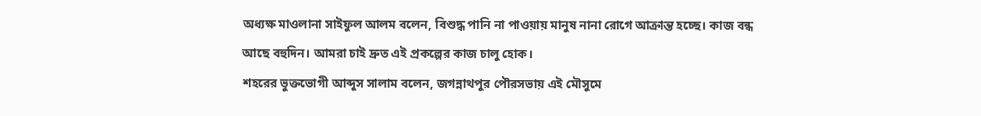অধ্যক্ষ মাওলানা সাইফুল আলম বলেন, বিশুদ্ধ পানি না পাওয়ায় মানুষ নানা রোগে আক্রান্ত হচ্ছে। কাজ বন্ধ আছে বহুদিন। আমরা চাই দ্রুত এই প্রকল্পের কাজ চালু হোক।
শহরের ভুক্তভোগী আব্দুস সালাম বলেন, জগন্নাথপুর পৌরসভায় এই মৌসুমে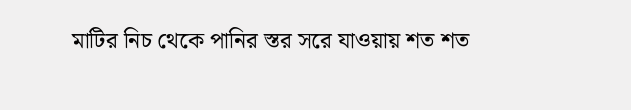মাটির নিচ থেকে পানির স্তর সরে যাওয়ায় শত শত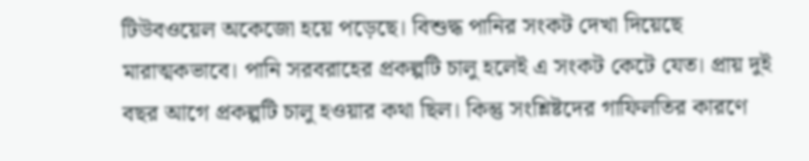টিউবওয়েল অকেজো হয়ে পড়েছে। বিশুদ্ধ পানির সংকট দেখা দিয়েছে মারাত্মকভাবে। পানি সরবরাহের প্রকল্পটি চালু হলেই এ সংকট কেটে যেত। প্রায় দুই বছর আগে প্রকল্পটি চালু হওয়ার কথা ছিল। কিন্তু সংশ্লিষ্টদের গাফিলতির কারণে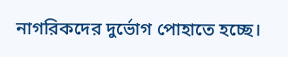নাগরিকদের দুর্ভোগ পোহাতে হচ্ছে।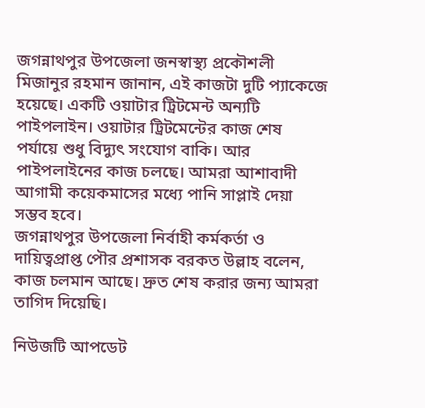জগন্নাথপুর উপজেলা জনস্বাস্থ্য প্রকৌশলী মিজানুর রহমান জানান, এই কাজটা দুটি প্যাকেজে হয়েছে। একটি ওয়াটার ট্রিটমেন্ট অন্যটি পাইপলাইন। ওয়াটার ট্রিটমেন্টের কাজ শেষ পর্যায়ে শুধু বিদ্যুৎ সংযোগ বাকি। আর পাইপলাইনের কাজ চলছে। আমরা আশাবাদী আগামী কয়েকমাসের মধ্যে পানি সাপ্লাই দেয়া সম্ভব হবে।
জগন্নাথপুর উপজেলা নির্বাহী কর্মকর্তা ও দায়িত্বপ্রাপ্ত পৌর প্রশাসক বরকত উল্লাহ বলেন, কাজ চলমান আছে। দ্রুত শেষ করার জন্য আমরা তাগিদ দিয়েছি।

নিউজটি আপডেট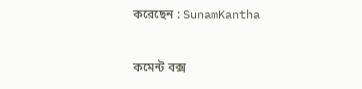করেছেন : SunamKantha

কমেন্ট বক্স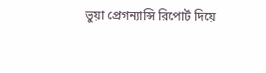ভুয়া প্রেগন্যান্সি রিপোর্ট দিয়ে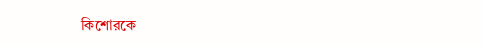কিশোরকে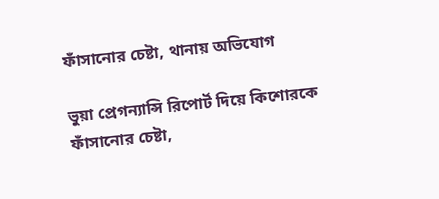ফাঁসানোর চেষ্টা, থানায় অভিযোগ

ভুয়া প্রেগন্যান্সি রিপোর্ট দিয়ে কিশোরকে ফাঁসানোর চেষ্টা,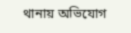থানায় অভিযোগ